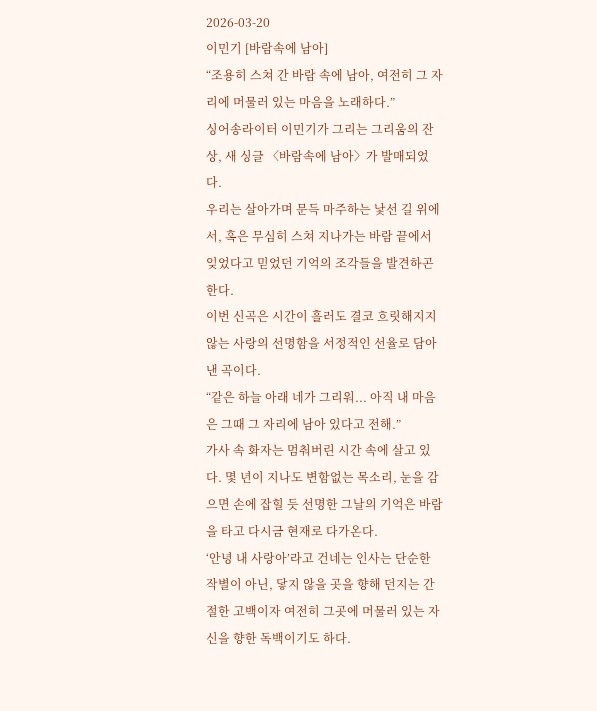2026-03-20
이민기 [바람속에 남아]
“조용히 스쳐 간 바람 속에 남아, 여전히 그 자리에 머물러 있는 마음을 노래하다.”
싱어송라이터 이민기가 그리는 그리움의 잔상, 새 싱글 〈바람속에 남아〉가 발매되었다.
우리는 살아가며 문득 마주하는 낯선 길 위에서, 혹은 무심히 스쳐 지나가는 바람 끝에서 잊었다고 믿었던 기억의 조각들을 발견하곤 한다.
이번 신곡은 시간이 흘러도 결코 흐릿해지지 않는 사랑의 선명함을 서정적인 선율로 담아낸 곡이다.
“같은 하늘 아래 네가 그리워... 아직 내 마음은 그때 그 자리에 남아 있다고 전해.”
가사 속 화자는 멈춰버린 시간 속에 살고 있다. 몇 년이 지나도 변함없는 목소리, 눈을 감으면 손에 잡힐 듯 선명한 그날의 기억은 바람을 타고 다시금 현재로 다가온다.
‘안녕 내 사랑아’라고 건네는 인사는 단순한 작별이 아닌, 닿지 않을 곳을 향해 던지는 간절한 고백이자 여전히 그곳에 머물러 있는 자신을 향한 독백이기도 하다.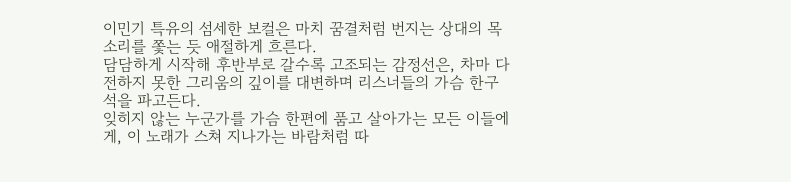이민기 특유의 섬세한 보컬은 마치 꿈결처럼 번지는 상대의 목소리를 쫓는 듯 애절하게 흐른다.
담담하게 시작해 후반부로 갈수록 고조되는 감정선은, 차마 다 전하지 못한 그리움의 깊이를 대변하며 리스너들의 가슴 한구석을 파고든다.
잊히지 않는 누군가를 가슴 한편에 품고 살아가는 모든 이들에게, 이 노래가 스쳐 지나가는 바람처럼 따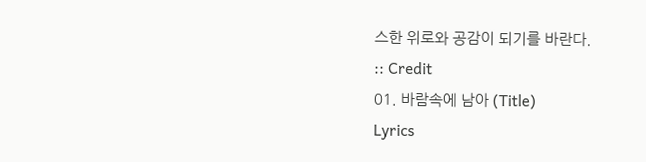스한 위로와 공감이 되기를 바란다.
:: Credit
01. 바람속에 남아 (Title)
Lyrics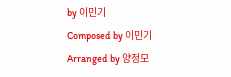by 이민기
Composed by 이민기
Arranged by 양정모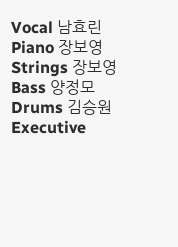Vocal 남효린
Piano 장보영
Strings 장보영
Bass 양정모
Drums 김승원
Executive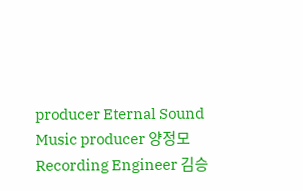producer Eternal Sound
Music producer 양정모
Recording Engineer 김승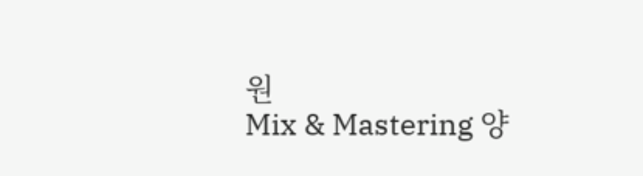원
Mix & Mastering 양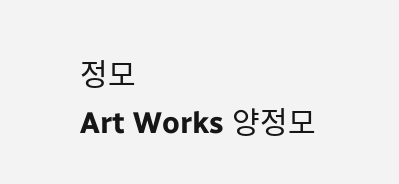정모
Art Works 양정모